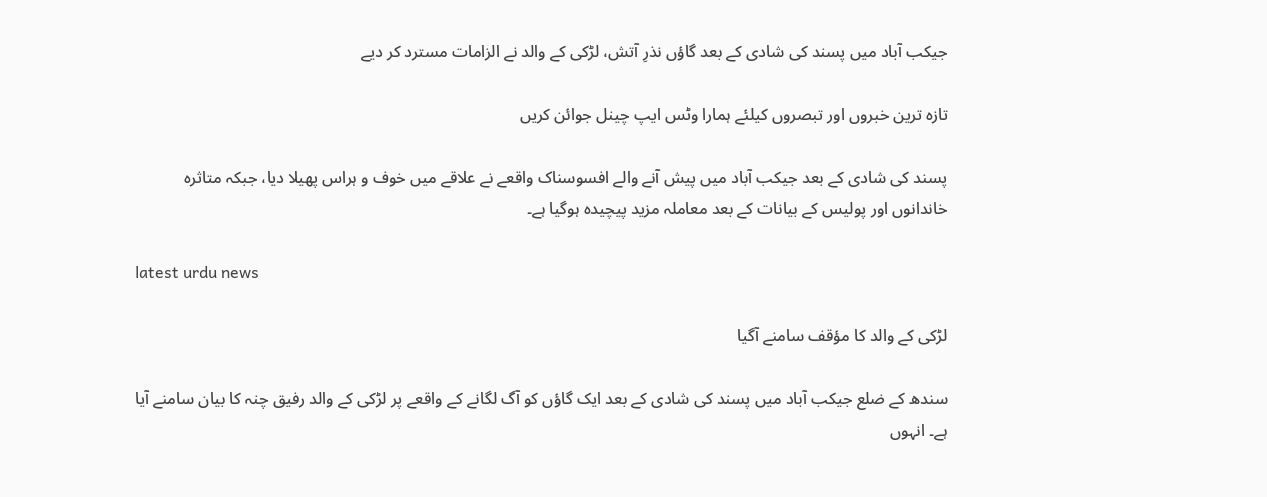جیکب آباد میں پسند کی شادی کے بعد گاؤں نذرِ آتش، لڑکی کے والد نے الزامات مسترد کر دیے

تازہ ترین خبروں اور تبصروں کیلئے ہمارا وٹس ایپ چینل جوائن کریں

پسند کی شادی کے بعد جیکب آباد میں پیش آنے والے افسوسناک واقعے نے علاقے میں خوف و ہراس پھیلا دیا، جبکہ متاثرہ خاندانوں اور پولیس کے بیانات کے بعد معاملہ مزید پیچیدہ ہوگیا ہے۔

latest urdu news

لڑکی کے والد کا مؤقف سامنے آگیا

سندھ کے ضلع جیکب آباد میں پسند کی شادی کے بعد ایک گاؤں کو آگ لگانے کے واقعے پر لڑکی کے والد رفیق چنہ کا بیان سامنے آیا ہے۔ انہوں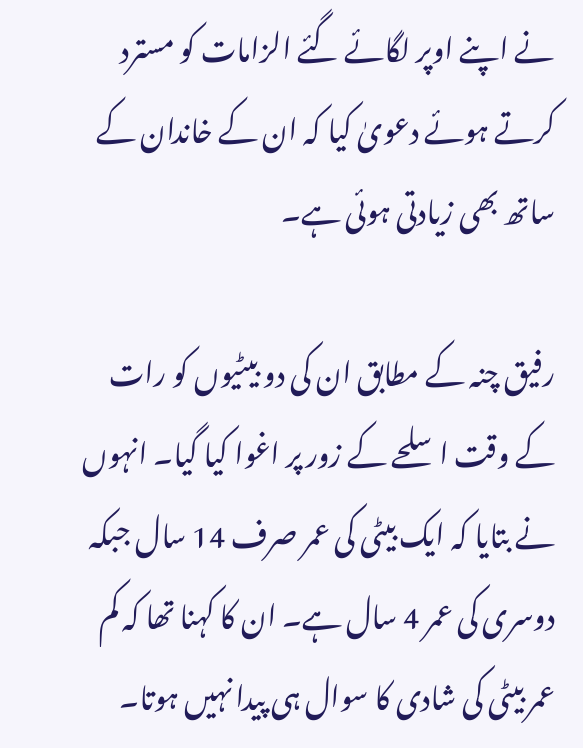نے اپنے اوپر لگائے گئے الزامات کو مسترد کرتے ہوئے دعویٰ کیا کہ ان کے خاندان کے ساتھ بھی زیادتی ہوئی ہے۔

رفیق چنہ کے مطابق ان کی دو بیٹیوں کو رات کے وقت اسلحے کے زور پر اغوا کیا گیا۔ انہوں نے بتایا کہ ایک بیٹی کی عمر صرف 14 سال جبکہ دوسری کی عمر 4 سال ہے۔ ان کا کہنا تھا کہ کم عمر بیٹی کی شادی کا سوال ہی پیدا نہیں ہوتا۔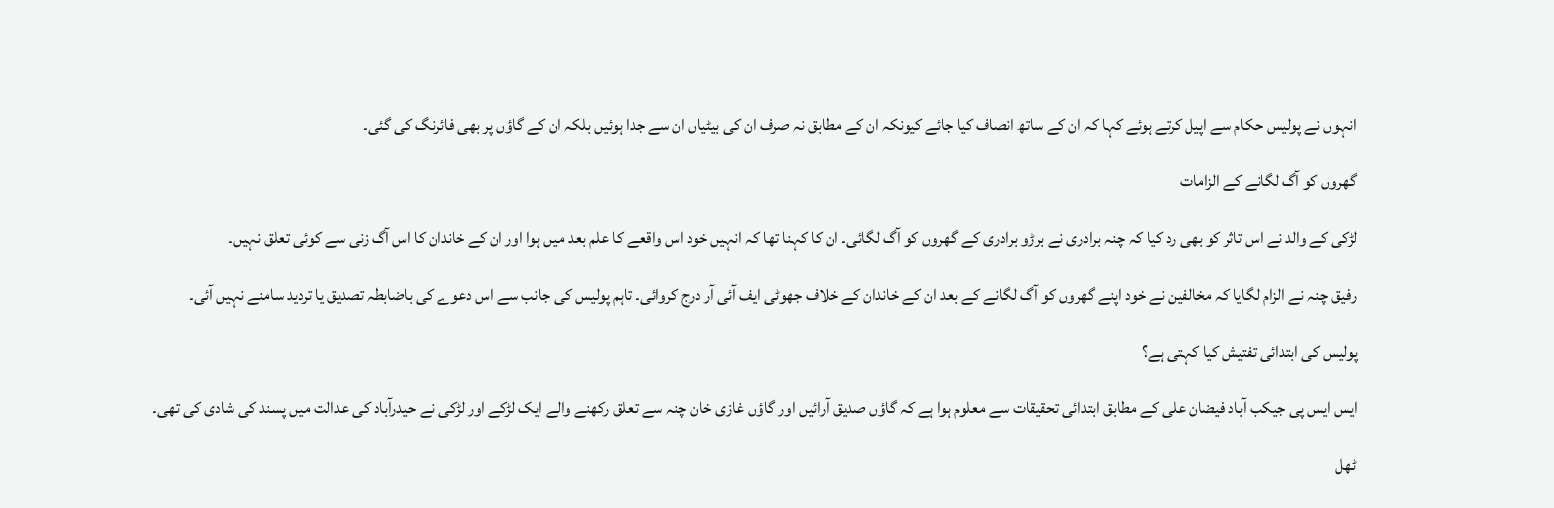انہوں نے پولیس حکام سے اپیل کرتے ہوئے کہا کہ ان کے ساتھ انصاف کیا جائے کیونکہ ان کے مطابق نہ صرف ان کی بیٹیاں ان سے جدا ہوئیں بلکہ ان کے گاؤں پر بھی فائرنگ کی گئی۔

گھروں کو آگ لگانے کے الزامات

لڑکی کے والد نے اس تاثر کو بھی رد کیا کہ چنہ برادری نے برڑو برادری کے گھروں کو آگ لگائی۔ ان کا کہنا تھا کہ انہیں خود اس واقعے کا علم بعد میں ہوا اور ان کے خاندان کا اس آگ زنی سے کوئی تعلق نہیں۔

رفیق چنہ نے الزام لگایا کہ مخالفین نے خود اپنے گھروں کو آگ لگانے کے بعد ان کے خاندان کے خلاف جھوٹی ایف آئی آر درج کروائی۔ تاہم پولیس کی جانب سے اس دعوے کی باضابطہ تصدیق یا تردید سامنے نہیں آئی۔

پولیس کی ابتدائی تفتیش کیا کہتی ہے؟

ایس ایس پی جیکب آباد فیضان علی کے مطابق ابتدائی تحقیقات سے معلوم ہوا ہے کہ گاؤں صدیق آرائیں اور گاؤں غازی خان چنہ سے تعلق رکھنے والے ایک لڑکے اور لڑکی نے حیدرآباد کی عدالت میں پسند کی شادی کی تھی۔

ٹھل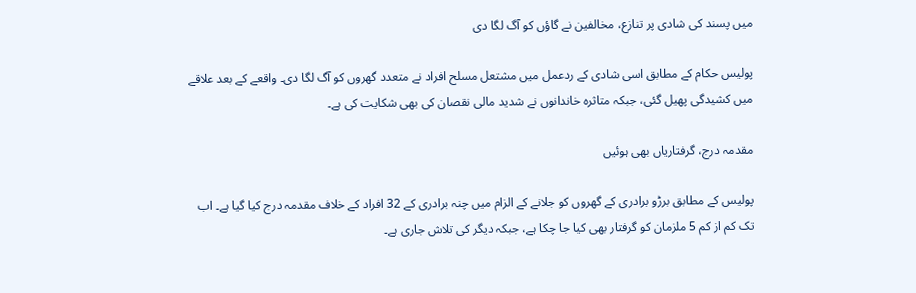میں پسند کی شادی پر تنازع، مخالفین نے گاؤں کو آگ لگا دی

پولیس حکام کے مطابق اسی شادی کے ردعمل میں مشتعل مسلح افراد نے متعدد گھروں کو آگ لگا دی۔ واقعے کے بعد علاقے میں کشیدگی پھیل گئی، جبکہ متاثرہ خاندانوں نے شدید مالی نقصان کی بھی شکایت کی ہے۔

مقدمہ درج، گرفتاریاں بھی ہوئیں

پولیس کے مطابق برڑو برادری کے گھروں کو جلانے کے الزام میں چنہ برادری کے 32 افراد کے خلاف مقدمہ درج کیا گیا ہے۔ اب تک کم از کم 5 ملزمان کو گرفتار بھی کیا جا چکا ہے، جبکہ دیگر کی تلاش جاری ہے۔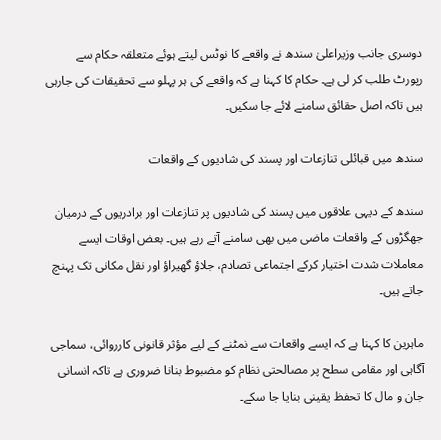دوسری جانب وزیراعلیٰ سندھ نے واقعے کا نوٹس لیتے ہوئے متعلقہ حکام سے رپورٹ طلب کر لی ہے۔ حکام کا کہنا ہے کہ واقعے کی ہر پہلو سے تحقیقات کی جارہی ہیں تاکہ اصل حقائق سامنے لائے جا سکیں۔

سندھ میں قبائلی تنازعات اور پسند کی شادیوں کے واقعات

سندھ کے دیہی علاقوں میں پسند کی شادیوں پر تنازعات اور برادریوں کے درمیان جھگڑوں کے واقعات ماضی میں بھی سامنے آتے رہے ہیں۔ بعض اوقات ایسے معاملات شدت اختیار کرکے اجتماعی تصادم، جلاؤ گھیراؤ اور نقل مکانی تک پہنچ جاتے ہیں۔

ماہرین کا کہنا ہے کہ ایسے واقعات سے نمٹنے کے لیے مؤثر قانونی کارروائی، سماجی آگاہی اور مقامی سطح پر مصالحتی نظام کو مضبوط بنانا ضروری ہے تاکہ انسانی جان و مال کا تحفظ یقینی بنایا جا سکے۔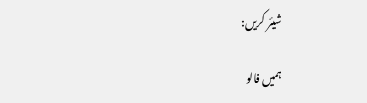شیئر کریں:

ہمیں فالو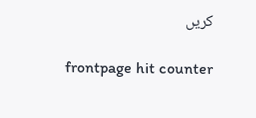کریں

frontpage hit counter